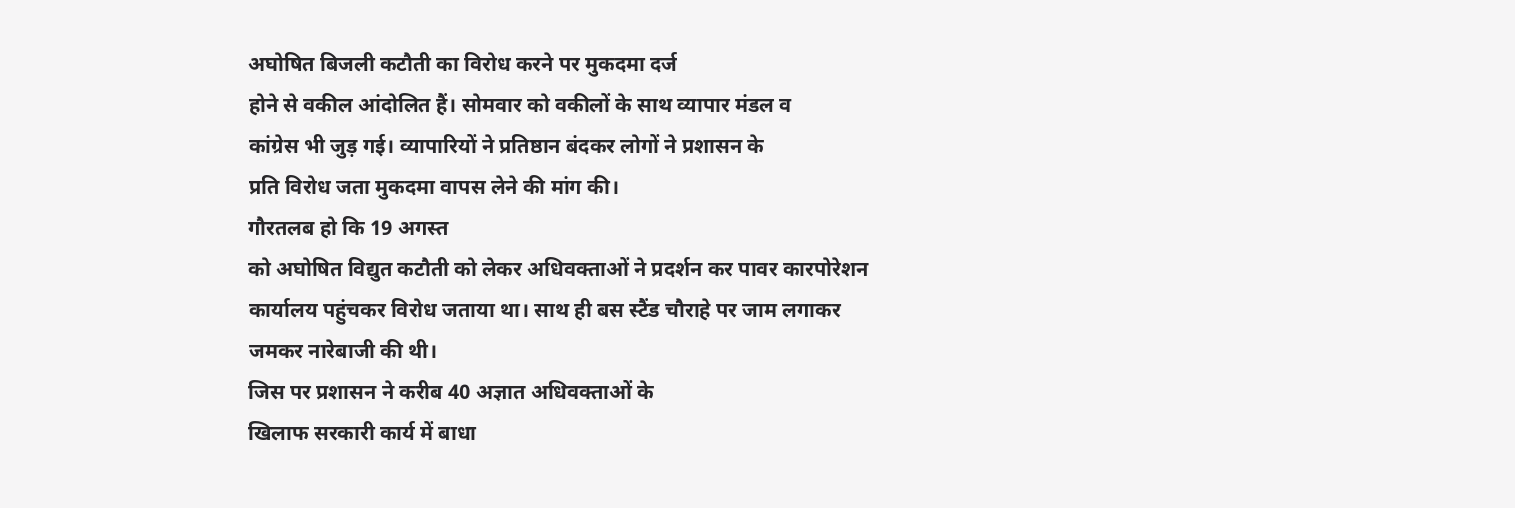अघोषित बिजली कटौती का विरोध करने पर मुकदमा दर्ज
होने से वकील आंदोलित हैं। सोमवार को वकीलों के साथ व्यापार मंडल व
कांग्रेस भी जुड़ गई। व्यापारियों ने प्रतिष्ठान बंदकर लोगों ने प्रशासन के
प्रति विरोध जता मुकदमा वापस लेने की मांग की।
गौरतलब हो कि 19 अगस्त
को अघोषित विद्युत कटौती को लेकर अधिवक्ताओं ने प्रदर्शन कर पावर कारपोरेशन
कार्यालय पहुंचकर विरोध जताया था। साथ ही बस स्टैंड चौराहे पर जाम लगाकर
जमकर नारेबाजी की थी।
जिस पर प्रशासन ने करीब 40 अज्ञात अधिवक्ताओं के
खिलाफ सरकारी कार्य में बाधा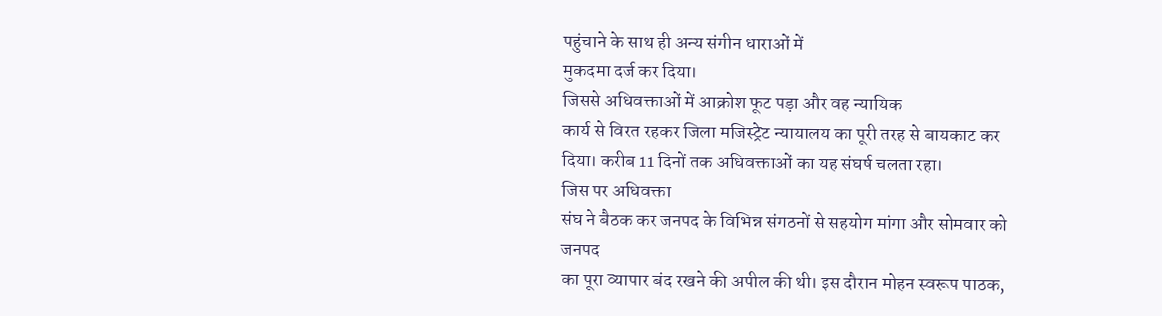पहुंचाने के साथ ही अन्य संगीन धाराओं में
मुकदमा दर्ज कर दिया।
जिससे अधिवक्ताओं में आक्रोश फूट पड़ा और वह न्यायिक
कार्य से विरत रहकर जिला मजिस्ट्रेट न्यायालय का पूरी तरह से बायकाट कर
दिया। करीब 11 दिनों तक अधिवक्ताओं का यह संघर्ष चलता रहा।
जिस पर अधिवक्ता
संघ ने बैठक कर जनपद के विभिन्न संगठनों से सहयोग मांगा और सोमवार को जनपद
का पूरा व्यापार बंद रखने की अपील की थी। इस दौरान मोहन स्वरूप पाठक,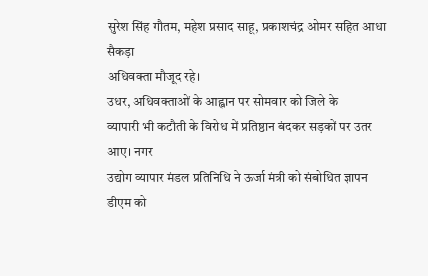सुरेश सिंह गौतम, महेश प्रसाद साहू, प्रकाशचंद्र ओमर सहित आधा सैकड़ा
अधिवक्ता मौजूद रहे।
उधर, अधिवक्ताओं के आह्वान पर सोमवार को जिले के
व्यापारी भी कटौती के विरोध में प्रतिष्ठान बंदकर सड़कों पर उतर आए। नगर
उद्योग व्यापार मंडल प्रतिनिधि ने ऊर्जा मंत्री को संबोधित ज्ञापन डीएम को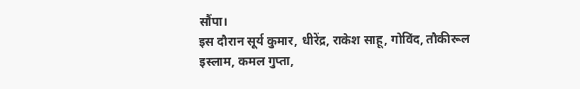सौंपा।
इस दौरान सूर्य कुमार, धीरेंद्र, राकेश साहू, गोविंद, तौकीरूल
इस्लाम, कमल गुप्ता,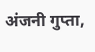अंजनी गुप्ता,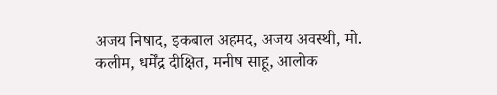अजय निषाद, इकबाल अहमद, अजय अवस्थी, मो.
कलीम, धर्मेंद्र दीक्षित, मनीष साहू, आलोक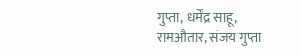गुप्ता, धर्मेंद्र साहू,
रामऔतार, संजय गुप्ता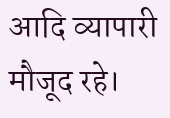आदि व्यापारी मौजूद रहे।